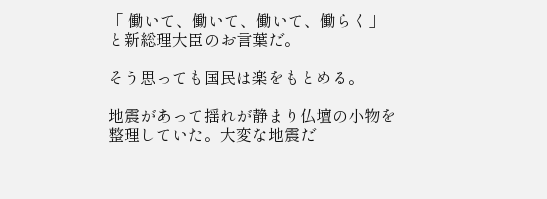「 働いて、働いて、働いて、働らく」 と新総理大臣のお言葉だ。

そう思っても国民は楽をもとめる。

地震があって揺れが静まり仏壇の小物を整理していた。大変な地震だ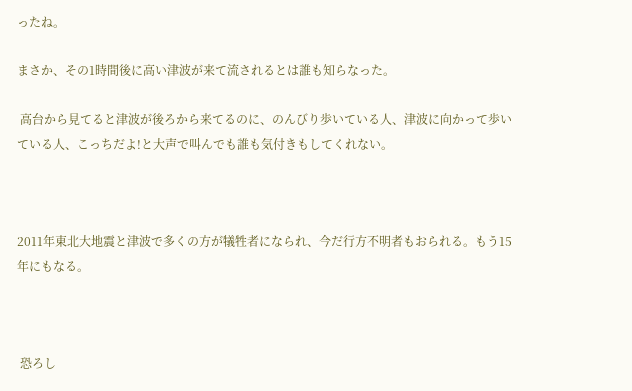ったね。

まさか、その1時間後に高い津波が来て流されるとは誰も知らなった。

 高台から見てると津波が後ろから来てるのに、のんびり歩いている人、津波に向かって歩いている人、こっちだよ!と大声で叫んでも誰も気付きもしてくれない。



2011年東北大地震と津波で多くの方が犠牲者になられ、今だ行方不明者もおられる。もう15年にもなる。



 恐ろし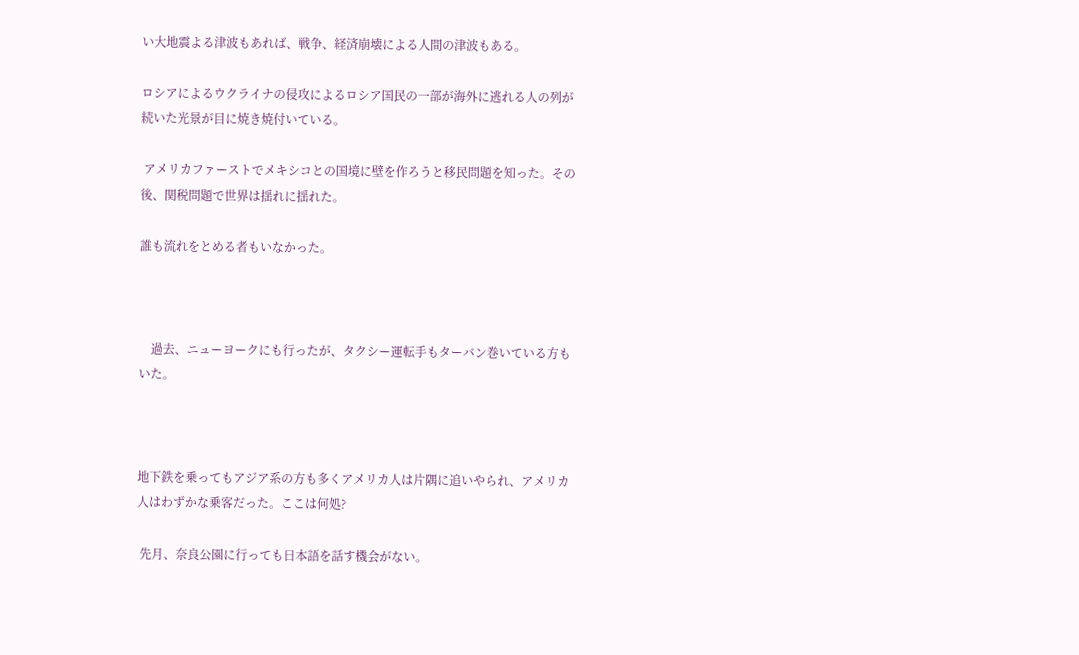い大地震よる津波もあれば、戦争、経済崩壊による人間の津波もある。

ロシアによるウクライナの侵攻によるロシア国民の一部が海外に逃れる人の列が続いた光景が目に焼き焼付いている。

 アメリカファーストでメキシコとの国境に壁を作ろうと移民問題を知った。その後、関税問題で世界は揺れに揺れた。

誰も流れをとめる者もいなかった。



    過去、ニューヨークにも行ったが、タクシー運転手もターバン巻いている方もいた。



地下鉄を乗ってもアジア系の方も多くアメリカ人は片隅に追いやられ、アメリカ人はわずかな乗客だった。ここは何処?

 先月、奈良公園に行っても日本語を話す機会がない。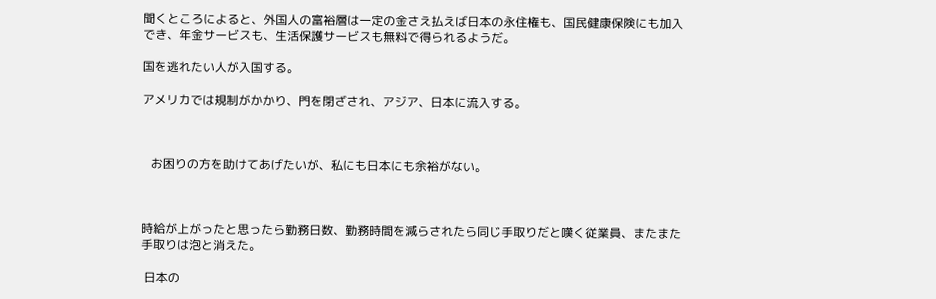聞くところによると、外国人の富裕層は一定の金さえ払えば日本の永住権も、国民健康保険にも加入でき、年金サービスも、生活保護サービスも無料で得られるようだ。

国を逃れたい人が入国する。

アメリカでは規制がかかり、門を閉ざされ、アジア、日本に流入する。



   お困りの方を助けてあげたいが、私にも日本にも余裕がない。



時給が上がったと思ったら勤務日数、勤務時間を減らされたら同じ手取りだと嘆く従業員、またまた手取りは泡と消えた。

 日本の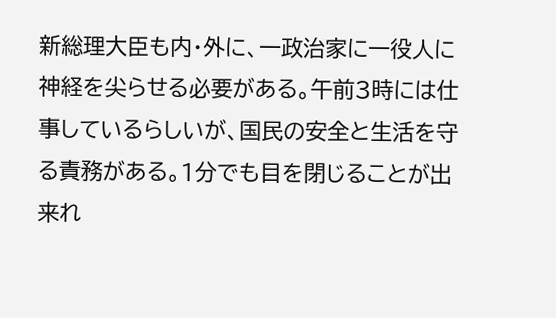新総理大臣も内・外に、一政治家に一役人に神経を尖らせる必要がある。午前3時には仕事しているらしいが、国民の安全と生活を守る責務がある。1分でも目を閉じることが出来れ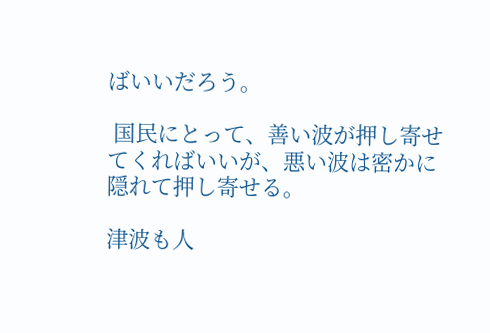ばいいだろう。

 国民にとって、善い波が押し寄せてくればいいが、悪い波は密かに隠れて押し寄せる。

津波も人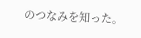のつなみを知った。